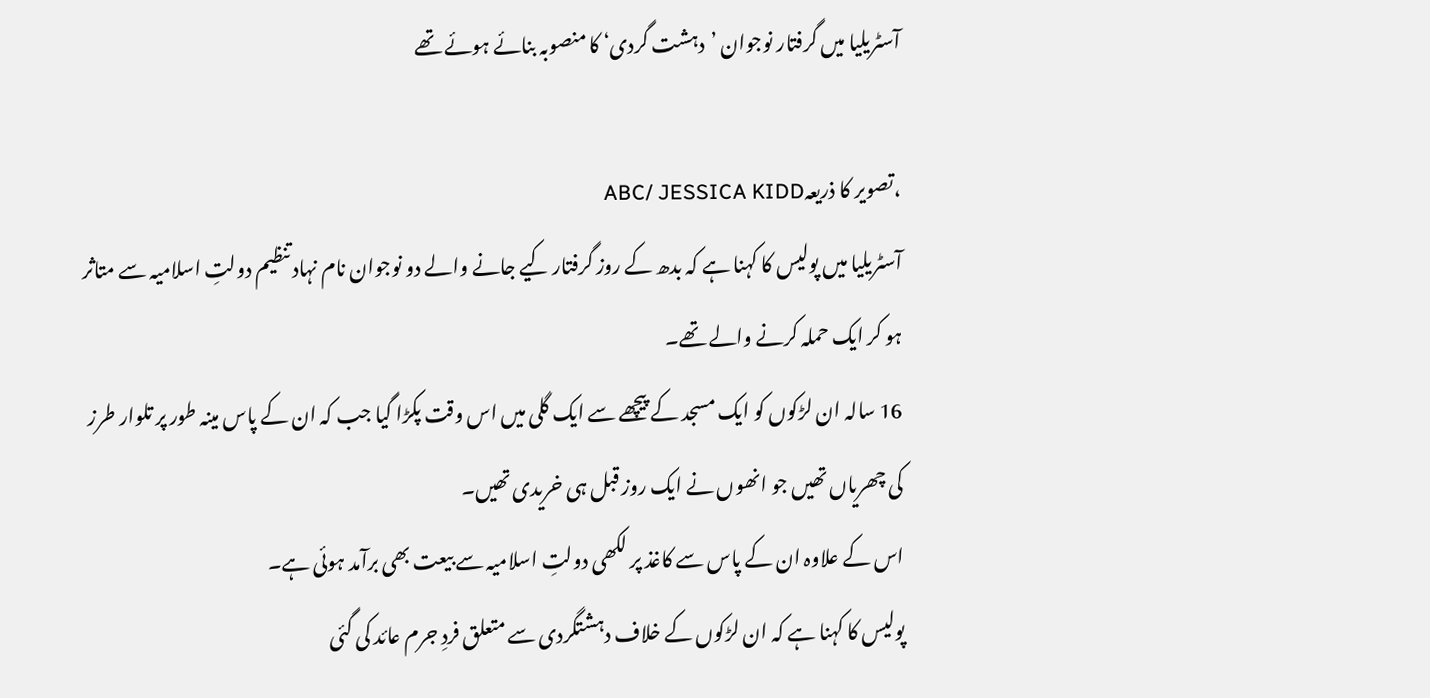آسٹریلیا میں گرفتار نوجوان ’دہشت گردی‘ کا منصوبہ بنائے ہوئے تھے

،تصویر کا ذریعہABC/ JESSICA KIDD
آسٹریلیا میں پولیس کا کہنا ہے کہ بدھ کے روز گرفتار کیے جانے والے دو نوجوان نام نہاد تنظیم دولتِ اسلامیہ سے متاثر ہو کر ایک حملہ کرنے والے تھے۔
16 سالہ ان لڑکوں کو ایک مسجد کے پیچھے سے ایک گلی میں اس وقت پکڑا گیا جب کہ ان کے پاس مینہ طور پر تلوار طرز کی چھریاں تھیں جو انھوں نے ایک روز قبل ہی خریدی تھیں۔
اس کے علاوہ ان کے پاس سے کاغذ پر لکھی دولتِ اسلامیہ سے بیعت بھی برآمد ہوئی ہے۔
پولیس کا کہنا ہے کہ ان لڑکوں کے خلاف دہشتگردی سے متعلق فردِ جرم عائد کی گئی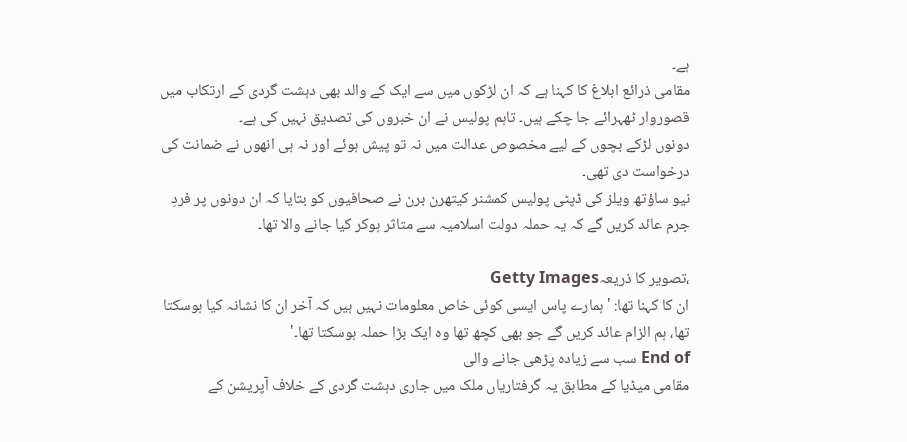ہے۔
مقامی ذرائع ابلاغ کا کہنا ہے کہ ان لڑکوں میں سے ایک کے والد بھی دہشت گردی کے ارتکاب میں قصوروار ٹھہرائے جا چکے ہیں۔ تاہم پولیس نے ان خبروں کی تصدیق نہیں کی ہے۔
دونوں لڑکے بچوں کے لیے مخصوص عدالت میں نہ تو پیش ہوئے اور نہ ہی انھوں نے ضمانت کی درخواست دی تھی۔
نیو ساؤتھ ویلز کی ڈپٹی پولیس کمشنر کیتھرن برن نے صحافیوں کو بتایا کہ ان دونوں پر فردِ جرم عائد کریں گے کہ یہ حملہ دولت اسلامیہ سے متاثر ہوکر کیا جانے والا تھا۔

،تصویر کا ذریعہGetty Images
ان کا کہنا تھا: 'ہمارے پاس ایسی کوئی خاص معلومات نہیں ہیں کہ آخر ان کا نشانہ کیا ہوسکتا تھا، ہم الزام عائد کریں گے جو بھی کچھ تھا وہ ایک بڑا حملہ ہوسکتا تھا۔'
End of سب سے زیادہ پڑھی جانے والی
مقامی میڈیا کے مطابق یہ گرفتاریاں ملک میں جاری دہشت گردی کے خلاف آپریشن کے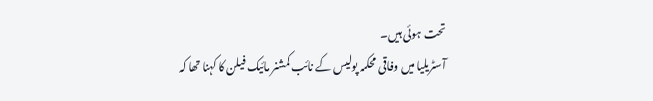تحت ہوئی ہیں۔
آسٹریلیا میں وفاقی محکمہ پولیس کے نائب کمشنر مائیک فیلن کا کہنا تھا کہ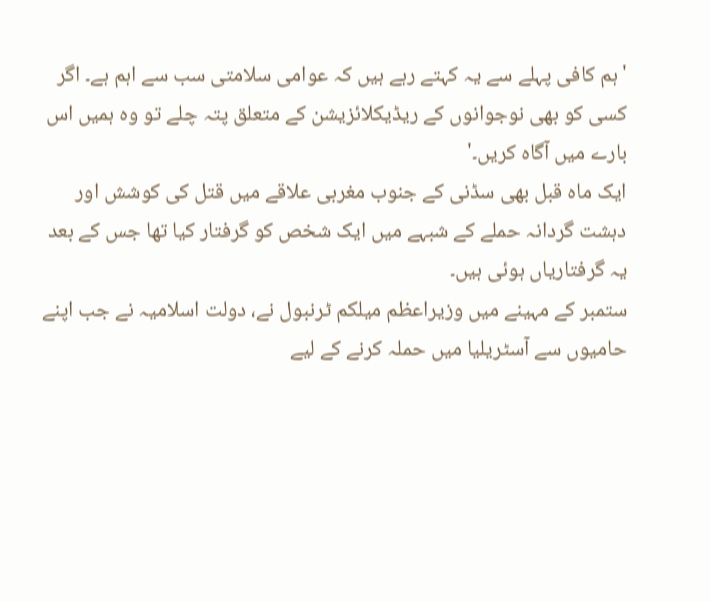'ہم کافی پہلے سے یہ کہتے رہے ہیں کہ عوامی سلامتی سب سے اہم ہے۔ اگر کسی کو بھی نوجوانوں کے ریڈیکلائزیشن کے متعلق پتہ چلے تو وہ ہمیں اس بارے میں آگاہ کریں۔'
ایک ماہ قبل بھی سڈنی کے جنوب مغربی علاقے میں قتل کی کوشش اور دہشت گردانہ حملے کے شبہے میں ایک شخص کو گرفتار کیا تھا جس کے بعد یہ گرفتاریاں ہوئی ہیں۔
ستمبر کے مہینے میں وزیراعظم میلکم ٹرنبول نے، دولت اسلامیہ نے جب اپنے حامیوں سے آسٹریلیا میں حملہ کرنے کے لیے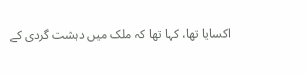اکسایا تھا، کہا تھا کہ ملک میں دہشت گردی کے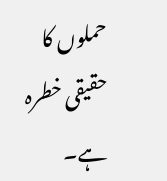حملوں کا حقیقی خطرہ ہے۔